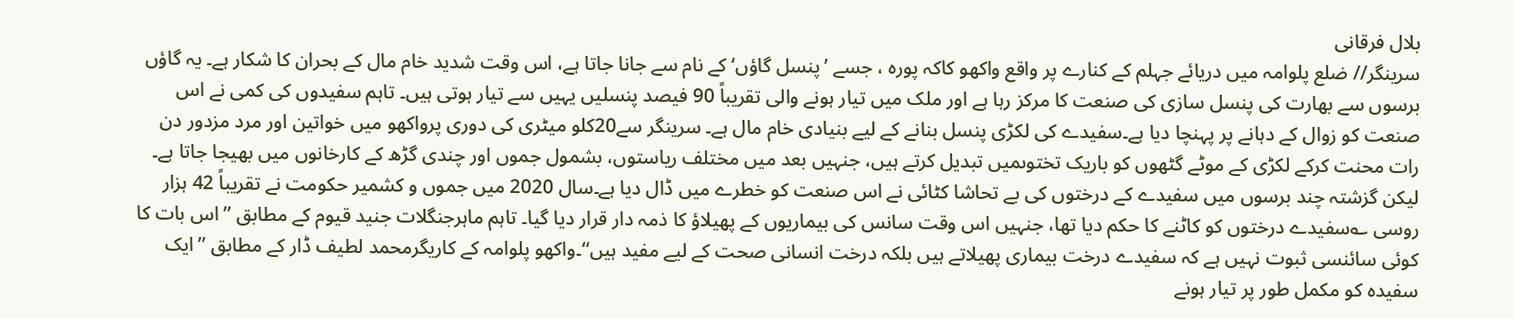بلال فرقانی
سرینگر// ضلع پلوامہ میں دریائے جہلم کے کنارے پر واقع واکھو کاکہ پورہ ، جسے ’پنسل گاؤں‘ کے نام سے جانا جاتا ہے، اس وقت شدید خام مال کے بحران کا شکار ہے۔ یہ گاؤں برسوں سے بھارت کی پنسل سازی کی صنعت کا مرکز رہا ہے اور ملک میں تیار ہونے والی تقریباً 90 فیصد پنسلیں یہیں سے تیار ہوتی ہیں۔ تاہم سفیدوں کی کمی نے اس صنعت کو زوال کے دہانے پر پہنچا دیا ہے۔سفیدے کی لکڑی پنسل بنانے کے لیے بنیادی خام مال ہے۔ سرینگر سے20کلو میٹری کی دوری پرواکھو میں خواتین اور مرد مزدور دن رات محنت کرکے لکڑی کے موٹے گٹھوں کو باریک تختوںمیں تبدیل کرتے ہیں، جنہیں بعد میں مختلف ریاستوں، بشمول جموں اور چندی گڑھ کے کارخانوں میں بھیجا جاتا ہے۔ لیکن گزشتہ چند برسوں میں سفیدے کے درختوں کی بے تحاشا کٹائی نے اس صنعت کو خطرے میں ڈال دیا ہے۔سال 2020 میں جموں و کشمیر حکومت نے تقریباً 42 ہزار روسی ؎سفیدے درختوں کو کاٹنے کا حکم دیا تھا، جنہیں اس وقت سانس کی بیماریوں کے پھیلاؤ کا ذمہ دار قرار دیا گیا۔ تاہم ماہرجنگلات جنید قیوم کے مطابق ’’اس بات کا کوئی سائنسی ثبوت نہیں ہے کہ سفیدے درخت بیماری پھیلاتے ہیں بلکہ درخت انسانی صحت کے لیے مفید ہیں‘‘۔واکھو پلوامہ کے کاریگرمحمد لطیف ڈار کے مطابق ’’ایک سفیدہ کو مکمل طور پر تیار ہونے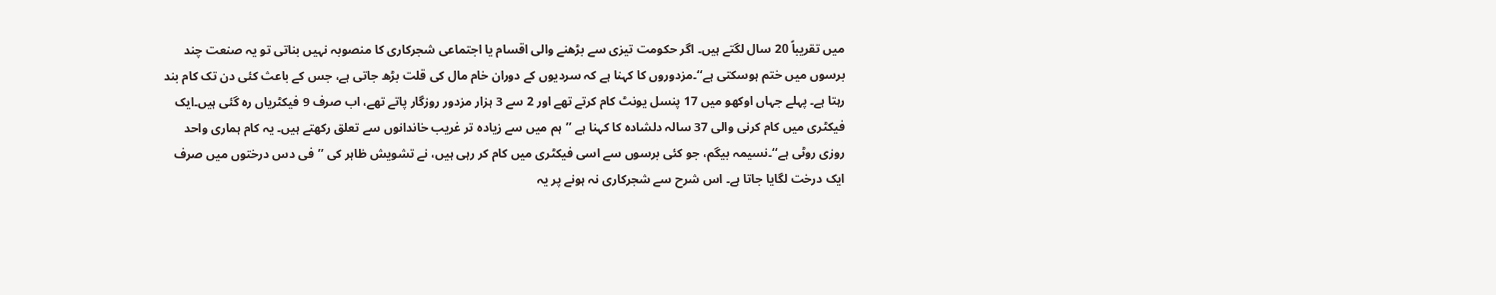میں تقریباً 20 سال لگتے ہیں۔ اگر حکومت تیزی سے بڑھنے والی اقسام یا اجتماعی شجرکاری کا منصوبہ نہیں بناتی تو یہ صنعت چند برسوں میں ختم ہوسکتی ہے‘‘۔مزدوروں کا کہنا ہے کہ سردیوں کے دوران خام مال کی قلت بڑھ جاتی ہے، جس کے باعث کئی دن تک کام بند رہتا ہے۔ پہلے جہاں اوکھو میں 17 پنسل یونٹ کام کرتے تھے اور 2 سے 3 ہزار مزدور روزگار پاتے تھے، اب صرف 9 فیکٹریاں رہ گئی ہیں۔ایک فیکٹری میں کام کرنی والی 37 سالہ دلشادہ کا کہنا ہے ’’ہم میں سے زیادہ تر غریب خاندانوں سے تعلق رکھتے ہیں۔ یہ کام ہماری واحد روزی روٹی ہے‘‘۔نسیمہ بیگم، جو کئی برسوں سے اسی فیکٹری میں کام کر رہی ہیں، نے تشویش ظاہر کی ’’فی دس درختوں میں صرف ایک درخت لگایا جاتا ہے۔ اس شرح سے شجرکاری نہ ہونے پر یہ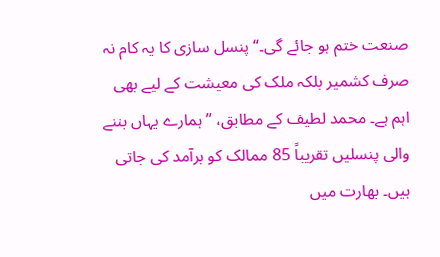صنعت ختم ہو جائے گی۔‘‘پنسل سازی کا یہ کام نہ صرف کشمیر بلکہ ملک کی معیشت کے لیے بھی اہم ہے۔ محمد لطیف کے مطابق، ’’ہمارے یہاں بننے والی پنسلیں تقریباً 85 ممالک کو برآمد کی جاتی ہیں۔ بھارت میں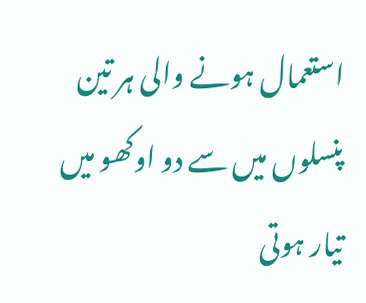استعمال ہونے والی ہر تین پنسلوں میں سے دو اوکھو میں تیار ہوتی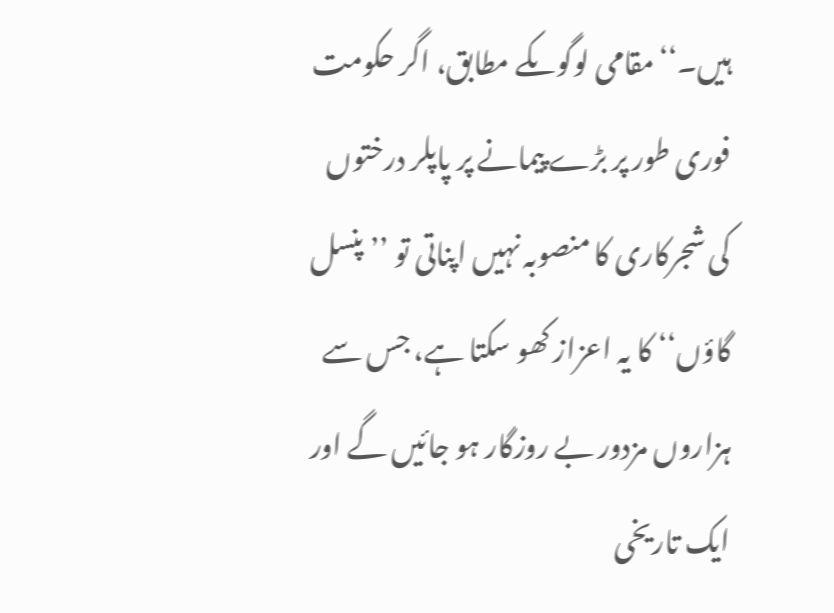ہیں۔‘‘مقامی لوگوںکے مطابق، اگر حکومت فوری طور پر بڑے پیمانے پر پاپلر درختوں کی شجرکاری کا منصوبہ نہیں اپناتی تو ’’پنسل گاؤں‘‘ کا یہ اعزاز کھو سکتا ہے، جس سے ہزاروں مزدور بے روزگار ہو جائیں گے اور ایک تاریخی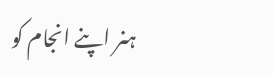ہنر اپنے انجام کو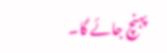پہنچ جائے گا۔